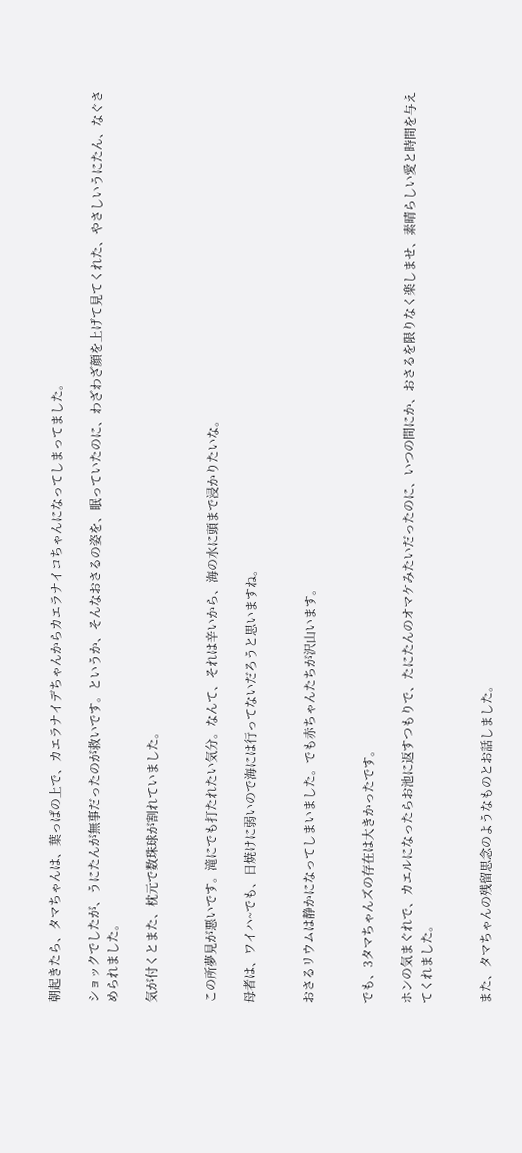朝起きたら、タマちゃんは、葉っぱの上で、カエラナイデちゃんからカエラナイコちゃんになってしまってました。

ショックでしたが、うにたんが無事だったのが救いです。というか、そんなおさるの姿を、眠っていたのに、わざわざ顔を上げて見てくれた、やさしいうにたん、なぐさめられました。

気が付くとまた、枕元で数珠球が割れていました。


この所夢見が悪いです。滝にでも打たれたい気分。なんて、それは辛いから、海の水に頭まで浸かりたいな。

母者は、ワイハ~でも、日焼けに弱いので海には行ってないだろうと思いますね。


おさるリウムは静かになってしまいました。でも赤ちゃんたちが沢山います。


でも、3タマちゃんズの存在は大きかったです。

ホンの気まぐれで、カエルになったらお池に返すつもりで、たにたんのオマケみたいだったのに、いつの間にか、おさるを限りなく楽しませ、素晴らしい愛と時間を与えてくれました。


また、タマちゃんの残留思念のようなものとお話しました。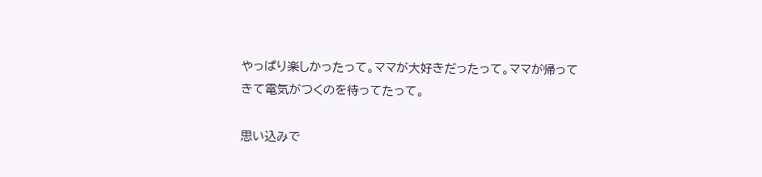やっぱり楽しかったって。ママが大好きだったって。ママが帰ってきて電気がつくのを待ってたって。

思い込みで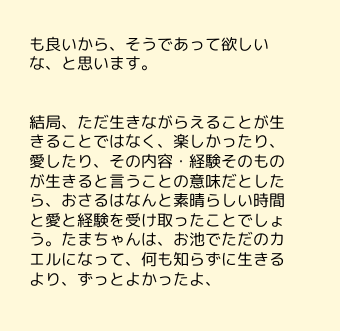も良いから、そうであって欲しいな、と思います。


結局、ただ生きながらえることが生きることではなく、楽しかったり、愛したり、その内容・経験そのものが生きると言うことの意味だとしたら、おさるはなんと素晴らしい時間と愛と経験を受け取ったことでしょう。たまちゃんは、お池でただのカエルになって、何も知らずに生きるより、ずっとよかったよ、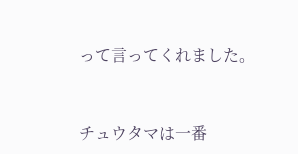って言ってくれました。


チュウタマは一番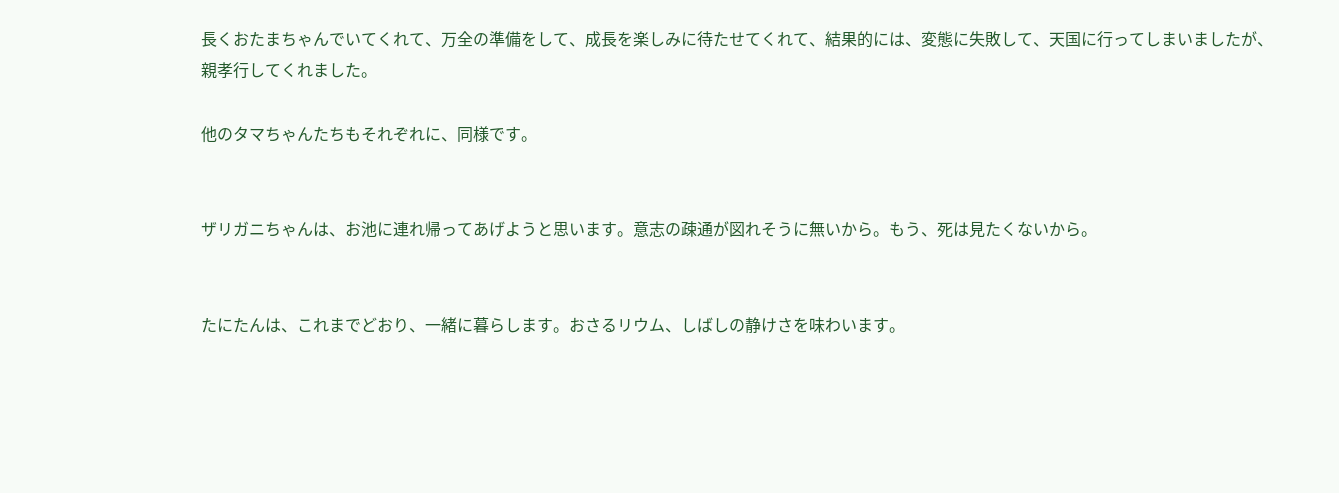長くおたまちゃんでいてくれて、万全の準備をして、成長を楽しみに待たせてくれて、結果的には、変態に失敗して、天国に行ってしまいましたが、親孝行してくれました。

他のタマちゃんたちもそれぞれに、同様です。


ザリガニちゃんは、お池に連れ帰ってあげようと思います。意志の疎通が図れそうに無いから。もう、死は見たくないから。


たにたんは、これまでどおり、一緒に暮らします。おさるリウム、しばしの静けさを味わいます。